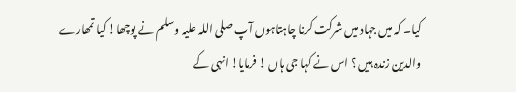کیا۔ کہ میں جہاد میں شرکت کرنا چاہتاہوں آپ صلی اللہ علیہ وسلم نے پوچھا! کیا تمھارے والدین زندہ ہیں ؟ اس نے کہا جی ہاں ! فرمایا! انہی کے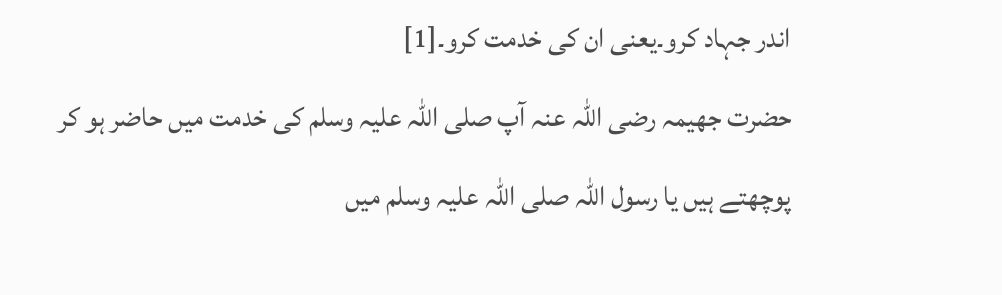اندر جہاد کرو۔یعنی ان کی خدمت کرو۔[1]
حضرت جھیمہ رضی اللہ عنہ آپ صلی اللہ علیہ وسلم کی خدمت میں حاضر ہو کر پوچھتے ہیں یا رسول اللہ صلی اللہ علیہ وسلم میں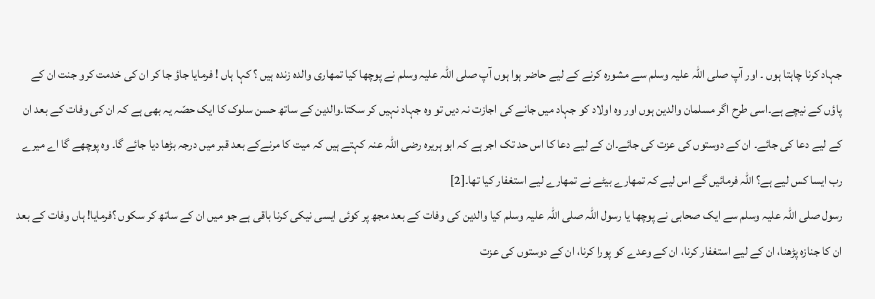جہاد کرنا چاہتا ہوں ۔ اور آپ صلی اللہ علیہ وسلم سے مشورہ کرنے کے لیے حاضر ہوا ہوں آپ صلی اللہ علیہ وسلم نے پوچھا کیا تمھاری والدہ زندہ ہیں ؟ کہا ہاں ! فرمایا جاؤ جا کر ان کی خدمت کرو جنت ان کے پاؤں کے نیچے ہے۔اسی طرح اگر مسلمان والدین ہوں اور وہ اولاد کو جہاد میں جانے کی اجازت نہ دیں تو وہ جہاد نہیں کر سکتا۔والدین کے ساتھ حسن سلوک کا ایک حصّہ یہ بھی ہے کہ ان کی وفات کے بعد ان کے لیے دعا کی جائے۔ ان کے دوستوں کی عزت کی جائے۔ان کے لیے دعا کا اس حد تک اجر ہے کہ ابو ہریرہ رضی اللہ عنہ کہتے ہیں کہ میت کا مرنےکے بعد قبر میں درجہ بڑھا دیا جائے گا۔ وہ پوچھے گا اے میرے رب ایسا کس لیے ہے؟ اللہ فرمائیں گے اس لیے کہ تمھارے بیٹے نے تمھارے لیے استغفار کیا تھا۔[2]
رسول صلی اللہ علیہ وسلم سے ایک صحابی نے پوچھا یا رسول اللہ صلی اللہ علیہ وسلم کیا والدین کی وفات کے بعد مجھ پر کوئی ایسی نیکی کرنا باقی ہے جو میں ان کے ساتھ کر سکوں ؟فرمایا! ہاں وفات کے بعد ان کا جنازہ پڑھنا، ان کے لیے استغفار کرنا، ان کے وعدے کو پورا کرنا، ان کے دوستوں کی عزت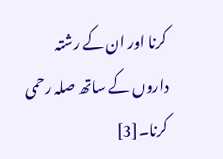کرنا اور ان کے رشتہ داروں کے ساتھ صلہ رحمی کرنا۔[3]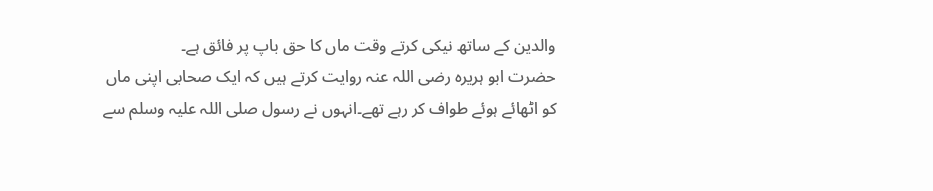والدین کے ساتھ نیکی کرتے وقت ماں کا حق باپ پر فائق ہے۔
حضرت ابو ہریرہ رضی اللہ عنہ روایت کرتے ہیں کہ ایک صحابی اپنی ماں کو اٹھائے ہوئے طواف کر رہے تھے۔انہوں نے رسول صلی اللہ علیہ وسلم سے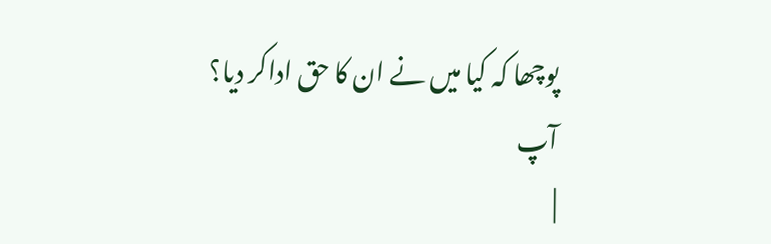پوچھا کہ کیا میں نے ان کا حق اداکر دیا؟ آپ
|